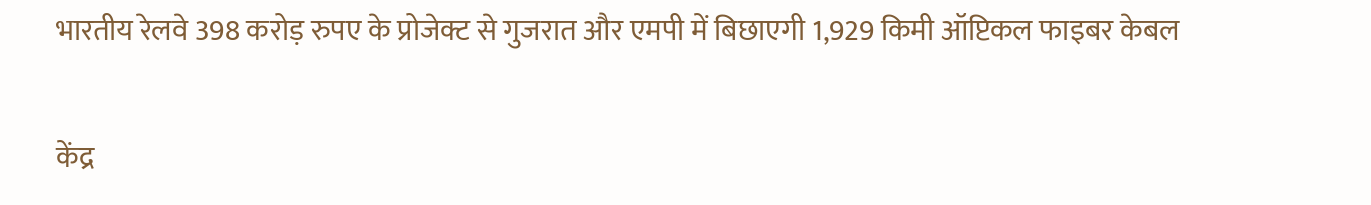भारतीय रेलवे 398 करोड़ रुपए के प्रोजेक्ट से गुजरात और एमपी में बिछाएगी 1,929 किमी ऑप्टिकल फाइबर केबल

केंद्र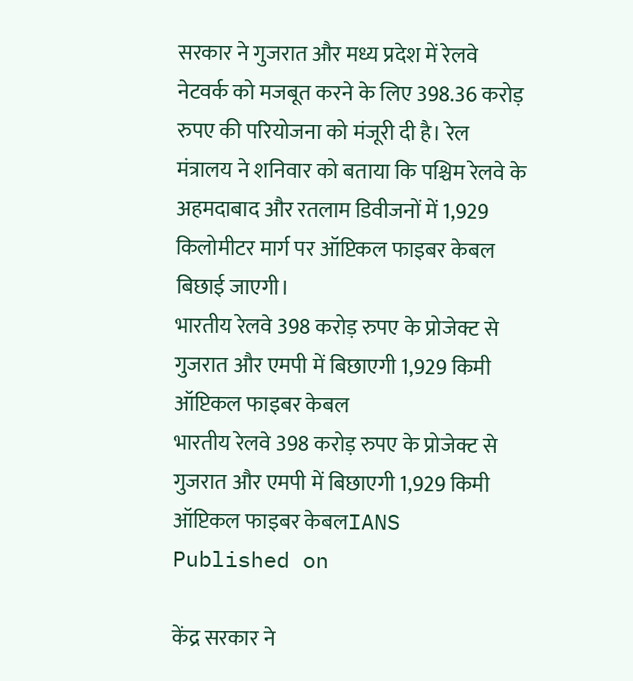सरकार ने गुजरात और मध्य प्रदेश में रेलवे नेटवर्क को मजबूत करने के लिए 398.36 करोड़ रुपए की परियोजना को मंजूरी दी है। रेल मंत्रालय ने शनिवार को बताया कि पश्चिम रेलवे के अहमदाबाद और रतलाम डिवीजनों में 1,929 किलोमीटर मार्ग पर ऑप्टिकल फाइबर केबल बिछाई जाएगी।
भारतीय रेलवे 398 करोड़ रुपए के प्रोजेक्ट से गुजरात और एमपी में बिछाएगी 1,929 किमी ऑप्टिकल फाइबर केबल
भारतीय रेलवे 398 करोड़ रुपए के प्रोजेक्ट से गुजरात और एमपी में बिछाएगी 1,929 किमी ऑप्टिकल फाइबर केबलIANS
Published on

केंद्र सरकार ने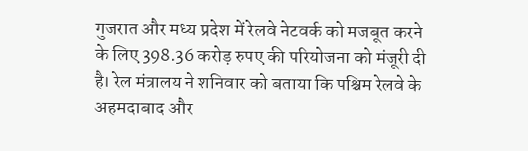गुजरात और मध्य प्रदेश में रेलवे नेटवर्क को मजबूत करने के लिए 398.36 करोड़ रुपए की परियोजना को मंजूरी दी है। रेल मंत्रालय ने शनिवार को बताया कि पश्चिम रेलवे के अहमदाबाद और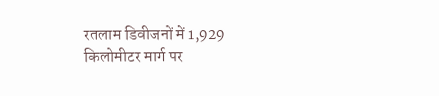रतलाम डिवीजनों में 1,929 किलोमीटर मार्ग पर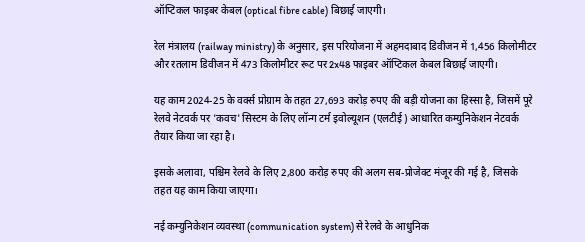ऑप्टिकल फाइबर केबल (optical fibre cable) बिछाई जाएगी।

रेल मंत्रालय (railway ministry) के अनुसार, इस परियोजना में अहमदाबाद डिवीजन में 1,456 किलोमीटर और रतलाम डिवीजन में 473 किलोमीटर रूट पर 2x48 फाइबर ऑप्टिकल केबल बिछाई जाएगी।

यह काम 2024-25 के वर्क्स प्रोग्राम के तहत 27,693 करोड़ रुपए की बड़ी योजना का हिस्सा है, जिसमें पूरे रेलवे नेटवर्क पर 'कवच' सिस्टम के लिए लॉन्ग टर्म इवोल्यूशन (एलटीई) आधारित कम्युनिकेशन नेटवर्क तैयार किया जा रहा है।

इसके अलावा, पश्चिम रेलवे के लिए 2,800 करोड़ रुपए की अलग सब-प्रोजेक्ट मंजूर की गई है, जिसके तहत यह काम किया जाएगा।

नई कम्युनिकेशन व्यवस्था (communication system) से रेलवे के आधुनिक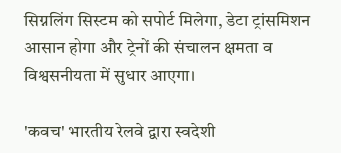सिग्नलिंग सिस्टम को सपोर्ट मिलेगा, डेटा ट्रांसमिशन आसान होगा और ट्रेनों की संचालन क्षमता व विश्वसनीयता में सुधार आएगा।

'कवच' भारतीय रेलवे द्वारा स्वदेशी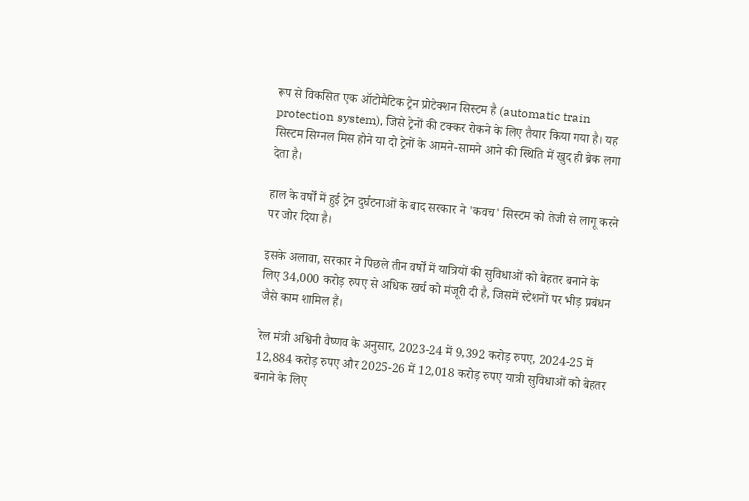रूप से विकसित एक ऑटोमैटिक ट्रेन प्रोटेक्शन सिस्टम है (automatic train protection system), जिसे ट्रेनों की टक्कर रोकने के लिए तैयार किया गया है। यह सिस्टम सिग्नल मिस होने या दो ट्रेनों के आमने-सामने आने की स्थिति में खुद ही ब्रेक लगा देता है।

हाल के वर्षों में हुई ट्रेन दुर्घटनाओं के बाद सरकार ने 'कवच' सिस्टम को तेजी से लागू करने पर जोर दिया है।

इसके अलावा, सरकार ने पिछले तीन वर्षों में यात्रियों की सुविधाओं को बेहतर बनाने के लिए 34,000 करोड़ रुपए से अधिक खर्च को मंजूरी दी है, जिसमें स्टेशनों पर भीड़ प्रबंधन जैसे काम शामिल हैं।

रेल मंत्री अश्विनी वैष्णव के अनुसार, 2023-24 में 9,392 करोड़ रुपए, 2024-25 में 12,884 करोड़ रुपए और 2025-26 में 12,018 करोड़ रुपए यात्री सुविधाओं को बेहतर बनाने के लिए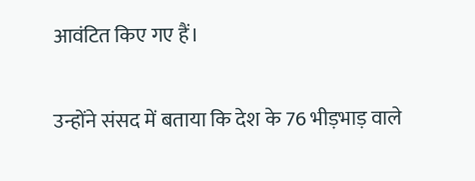आवंटित किए गए हैं।

उन्होंने संसद में बताया कि देश के 76 भीड़भाड़ वाले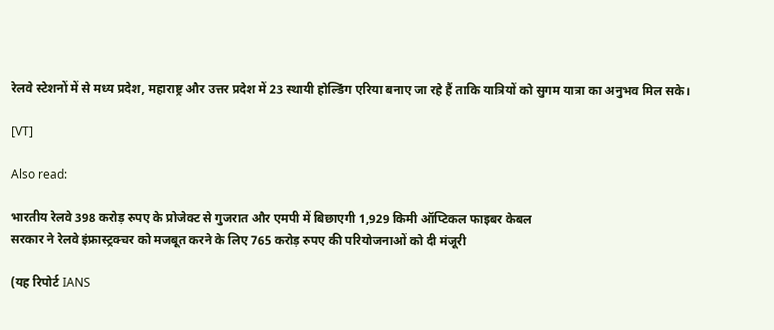रेलवे स्टेशनों में से मध्य प्रदेश, महाराष्ट्र और उत्तर प्रदेश में 23 स्थायी होल्डिंग एरिया बनाए जा रहे हैं ताकि यात्रियों को सुगम यात्रा का अनुभव मिल सके।

[VT]

Also read:

भारतीय रेलवे 398 करोड़ रुपए के प्रोजेक्ट से गुजरात और एमपी में बिछाएगी 1,929 किमी ऑप्टिकल फाइबर केबल
सरकार ने रेलवे इंफ्रास्ट्रक्चर को मजबूत करने के लिए 765 करोड़ रुपए की परियोजनाओं को दी मंजूरी

(यह रिपोर्ट IANS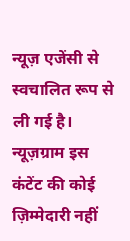न्यूज़ एजेंसी से स्वचालित रूप से ली गई है। न्यूज़ग्राम इस कंटेंट की कोई ज़िम्मेदारी नहीं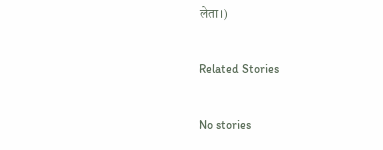लेता।)

Related Stories

No stories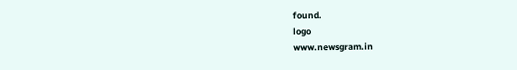found.
logo
www.newsgram.in